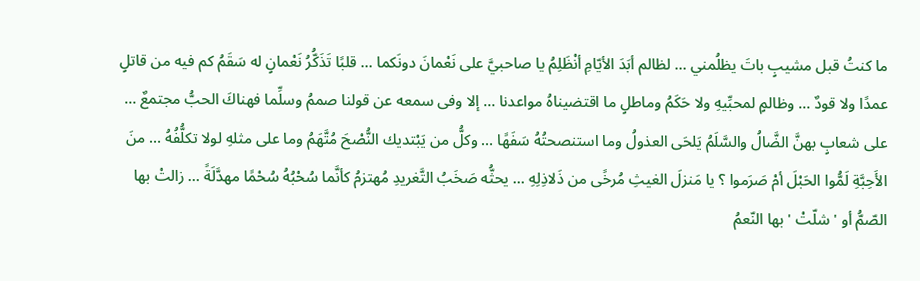ما كنتُ قبل مشيبٍ باتَ يظلُمني … لظالم أبَدَ الأيّامِ أنْظَلِمُ يا صاحبيَّ على نَعْمانَ دونَكما … قلبًا تَذَكُّرُ نَعْمانٍ له سَقَمُ كم فيه من قاتلٍ عمدًا ولا قودٌ … وظالمٍ لمحبِّيهِ ولا حَكَمُ وماطلٍ ما اقتضيناهُ مواعدنا … إلا وفى سمعه عن قولنا صممُ وسلِّما فهناكَ الحبُّ مجتمعٌ … على شعابٍ بهنَّ الضَّالُ والسَّلَمُ يَلحَى العذولُ وما استنصحتُهُ سَفَهًا … وكلُّ من يَبْتديك النُّصْحَ مُتَّهَمُ وما على مثلهِ لولا تكلُّفُهُ … منَ الأَحِبَّةِ لَمُّوا الحَبْلَ أمْ صَرَموا ؟ يا مَنزلَ الغيثِ مُرخًى من ذَلاذِلِهِ … يحثُّه صَخَبُ التَّغريدِ مُهتزمُ كأنَّما سُحْبُهُ سُحْمًا مهدَّلَةً … زالتْ بها الصّمُّ أو ' شلّتْ ' بها النّعمُ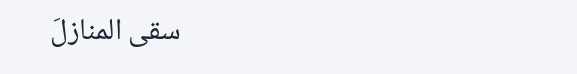سقى المنازلَ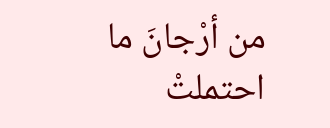من أرْجانَ ما احتملتْ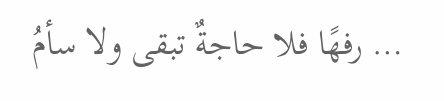… رفهًا فلا حاجةٌ تبقى ولا سأمُ